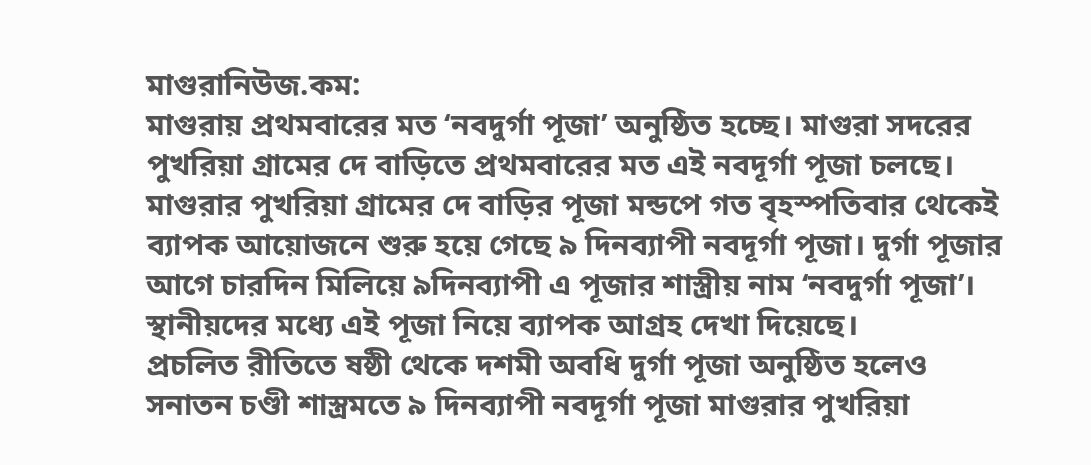মাগুরানিউজ.কম:
মাগুরায় প্রথমবারের মত ‘নবদুর্গা পূজা’ অনুষ্ঠিত হচ্ছে। মাগুরা সদরের পুখরিয়া গ্রামের দে বাড়িতে প্রথমবারের মত এই নবদূর্গা পূজা চলছে।
মাগুরার পুখরিয়া গ্রামের দে বাড়ির পূজা মন্ডপে গত বৃহস্পতিবার থেকেই ব্যাপক আয়োজনে শুরু হয়ে গেছে ৯ দিনব্যাপী নবদূর্গা পূজা। দুর্গা পূজার আগে চারদিন মিলিয়ে ৯দিনব্যাপী এ পূজার শাস্ত্রীয় নাম ‘নবদুর্গা পূজা’। স্থানীয়দের মধ্যে এই পূজা নিয়ে ব্যাপক আগ্রহ দেখা দিয়েছে।
প্রচলিত রীতিতে ষষ্ঠী থেকে দশমী অবধি দুর্গা পূজা অনুষ্ঠিত হলেও সনাতন চণ্ডী শাস্ত্রমতে ৯ দিনব্যাপী নবদূর্গা পূজা মাগুরার পুখরিয়া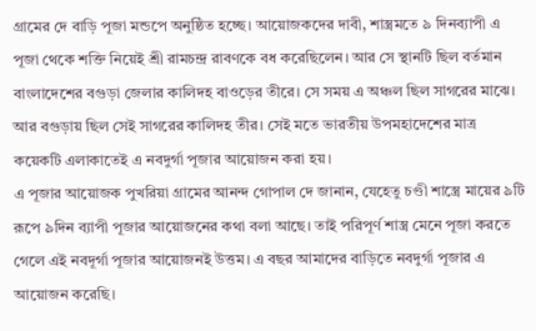গ্রামের দে বাড়ি পূজা মন্ডপে অনুষ্ঠিত হচ্ছে। আয়োজকদের দাবী, শাস্ত্রমতে ৯ দিনব্যাপী এ পূজা থেকে শক্তি নিয়েই শ্রী রামচন্দ্র রাবণকে বধ করেছিলেন। আর সে স্থানটি ছিল বর্তমান বাংলাদেশের বগুড়া জেলার কালিদহ বাওড়ের তীরে। সে সময় এ অঞ্চল ছিল সাগরের মাঝে। আর বগুড়ায় ছিল সেই সাগরের কালিদহ তীর। সেই মতে ভারতীয় উপমহাদেশের মাত্র কয়েকটি এলাকাতেই এ নবদুর্গা পূজার আয়োজন করা হয়।
এ পূজার আয়োজক পুখরিয়া গ্রামের আনন্দ গোপাল দে জানান, যেহেতু চণ্ডী শাস্ত্রে মায়ের ৯টি রূপে ৯দিন ব্যাপী পূজার আয়োজনের কথা বলা আছে। তাই পরিপূর্ণ শাস্ত্র মেনে পূজা করতে গেলে এই নবদূর্গা পূজার আয়োজনই উত্তম। এ বছর আমাদের বাড়িতে নবদুর্গা পূজার এ আয়োজন করেছি।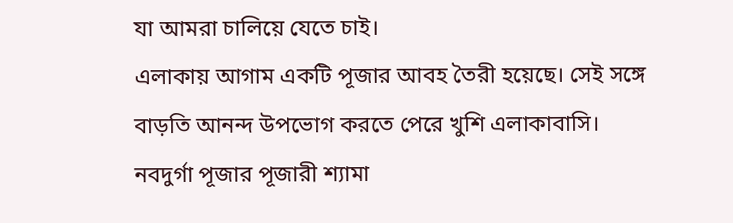যা আমরা চালিয়ে যেতে চাই।
এলাকায় আগাম একটি পূজার আবহ তৈরী হয়েছে। সেই সঙ্গে বাড়তি আনন্দ উপভোগ করতে পেরে খুশি এলাকাবাসি।
নবদুর্গা পূজার পূজারী শ্যামা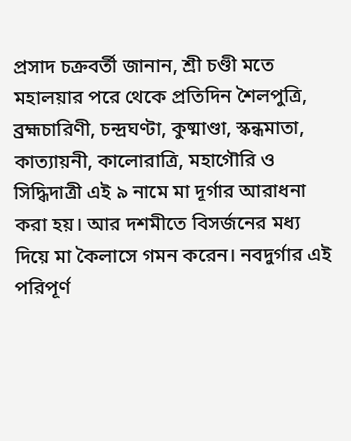প্রসাদ চক্রবর্তী জানান, শ্রী চণ্ডী মতে মহালয়ার পরে থেকে প্রতিদিন শৈলপুত্রি, ব্রহ্মচারিণী, চন্দ্রঘণ্টা, কুষ্মাণ্ডা, স্কন্ধমাতা, কাত্যায়নী, কালোরাত্রি, মহাগৌরি ও সিদ্ধিদাত্রী এই ৯ নামে মা দূর্গার আরাধনা করা হয়। আর দশমীতে বিসর্জনের মধ্য দিয়ে মা কৈলাসে গমন করেন। নবদুর্গার এই পরিপূর্ণ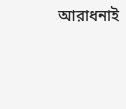আরাধনাই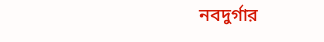নবদুর্গার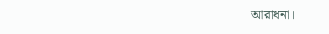আরাধনা।